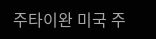주타이완 미국 주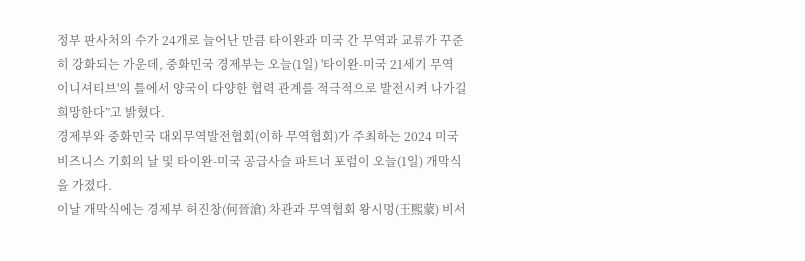정부 판사처의 수가 24개로 늘어난 만큼 타이완과 미국 간 무역과 교류가 꾸준히 강화되는 가운데, 중화민국 경제부는 오늘(1일) '타이완-미국 21세기 무역 이니셔티브'의 틀에서 양국이 다양한 협력 관계를 적극적으로 발전시켜 나가길 희망한다”고 밝혔다.
경제부와 중화민국 대외무역발전협회(이하 무역협회)가 주최하는 2024 미국 비즈니스 기회의 날 및 타이완-미국 공급사슬 파트너 포럼이 오늘(1일) 개막식을 가졌다.
이날 개막식에는 경제부 허진창(何晉滄) 차관과 무역협회 왕시멍(王熙蒙) 비서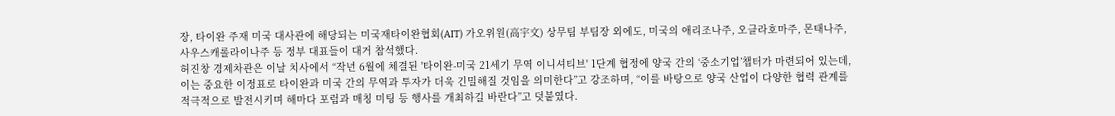장, 타이완 주재 미국 대사관에 해당되는 미국재타이완협회(AIT) 가오위원(高宇文) 상무팀 부팀장 외에도, 미국의 애리조나주, 오클라호마주, 몬태나주, 사우스캐롤라이나주 등 정부 대표들이 대거 참석했다.
허진창 경제차관은 이날 치사에서 “작년 6월에 체결된 '타이완-미국 21세기 무역 이니셔티브' 1단계 협정에 양국 간의 ‘중소기업’챕터가 마련되어 있는데, 이는 중요한 이정표로 타이완과 미국 간의 무역과 투자가 더욱 긴밀해질 것임을 의미한다”고 강조하며, “이를 바탕으로 양국 산업이 다양한 협력 관계를 적극적으로 발전시키며 해마다 포럼과 매칭 미팅 등 행사를 개최하길 바란다”고 덧붙였다.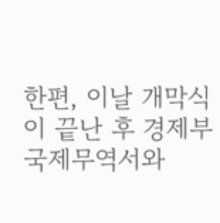한편, 이날 개막식이 끝난 후 경제부 국제무역서와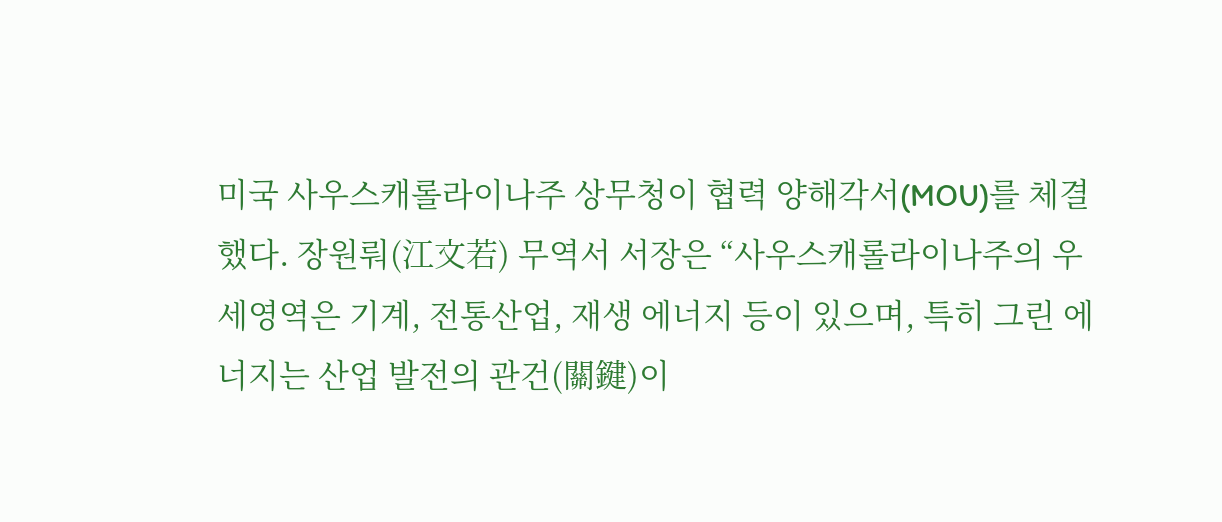미국 사우스캐롤라이나주 상무청이 협력 양해각서(MOU)를 체결했다. 장원뤄(江文若) 무역서 서장은 “사우스캐롤라이나주의 우세영역은 기계, 전통산업, 재생 에너지 등이 있으며, 특히 그린 에너지는 산업 발전의 관건(關鍵)이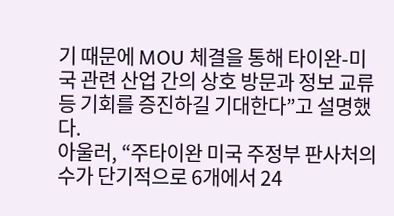기 때문에 MOU 체결을 통해 타이완-미국 관련 산업 간의 상호 방문과 정보 교류 등 기회를 증진하길 기대한다”고 설명했다.
아울러, “주타이완 미국 주정부 판사처의 수가 단기적으로 6개에서 24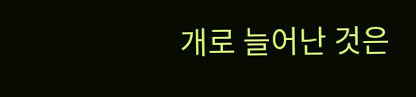개로 늘어난 것은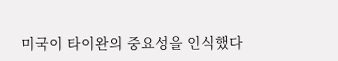미국이 타이완의 중요성을 인식했다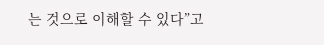는 것으로 이해할 수 있다”고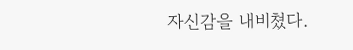자신감을 내비쳤다.